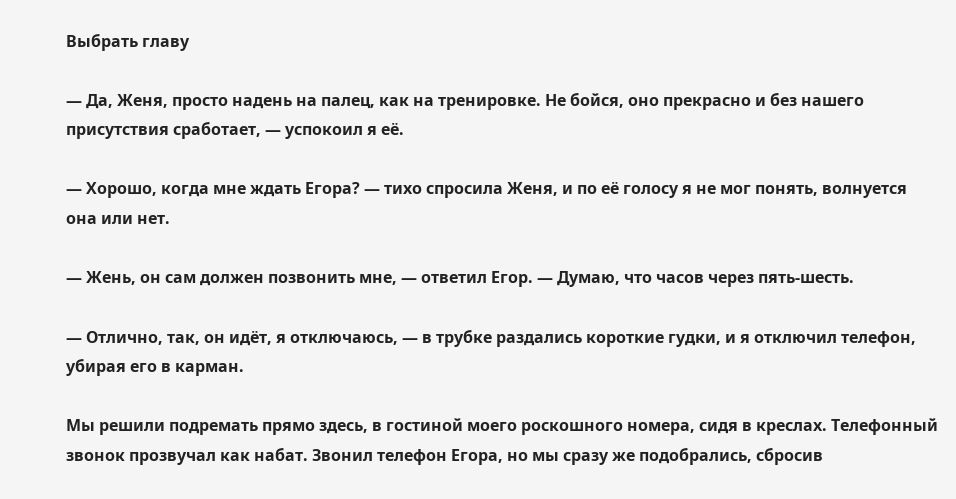Выбрать главу

— Да, Женя, просто надень на палец, как на тренировке. Не бойся, оно прекрасно и без нашего присутствия сработает, — успокоил я её.

— Хорошо, когда мне ждать Егора? — тихо спросила Женя, и по её голосу я не мог понять, волнуется она или нет.

— Жень, он сам должен позвонить мне, — ответил Егор. — Думаю, что часов через пять-шесть.

— Отлично, так, он идёт, я отключаюсь, — в трубке раздались короткие гудки, и я отключил телефон, убирая его в карман.

Мы решили подремать прямо здесь, в гостиной моего роскошного номера, сидя в креслах. Телефонный звонок прозвучал как набат. Звонил телефон Егора, но мы сразу же подобрались, сбросив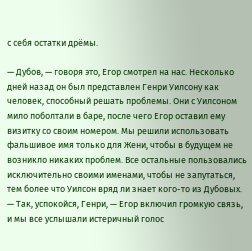с себя остатки дрёмы.

— Дубов, — говоря это, Егор смотрел на нас. Несколько дней назад он был представлен Генри Уилсону как человек, способный решать проблемы. Они с Уилсоном мило поболтали в баре, после чего Егор оставил ему визитку со своим номером. Мы решили использовать фальшивое имя только для Жени, чтобы в будущем не возникло никаких проблем. Все остальные пользовались исключительно своими именами, чтобы не запутаться, тем более что Уилсон вряд ли знает кого-то из Дубовых. — Так, успокойся, Генри, — Егор включил громкую связь, и мы все услышали истеричный голос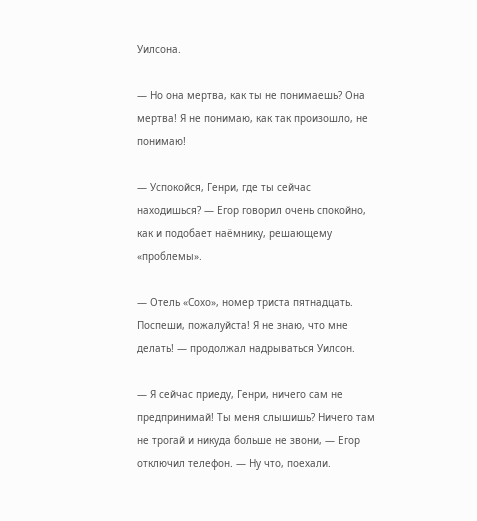Уилсона.

— Но она мертва, как ты не понимаешь? Она мертва! Я не понимаю, как так произошло, не понимаю!

— Успокойся, Генри, где ты сейчас находишься? — Егор говорил очень спокойно, как и подобает наёмнику, решающему «проблемы».

— Отель «Сохо», номер триста пятнадцать. Поспеши, пожалуйста! Я не знаю, что мне делать! — продолжал надрываться Уилсон.

— Я сейчас приеду, Генри, ничего сам не предпринимай! Ты меня слышишь? Ничего там не трогай и никуда больше не звони, — Егор отключил телефон. — Ну что, поехали.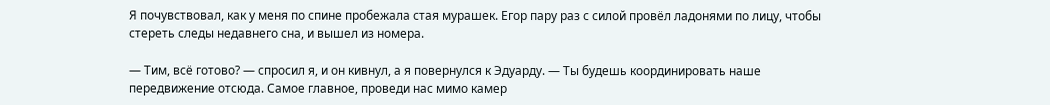Я почувствовал, как у меня по спине пробежала стая мурашек. Егор пару раз с силой провёл ладонями по лицу, чтобы стереть следы недавнего сна, и вышел из номера.

— Тим, всё готово? — спросил я, и он кивнул, а я повернулся к Эдуарду. — Ты будешь координировать наше передвижение отсюда. Самое главное, проведи нас мимо камер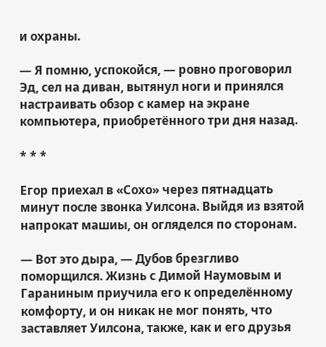и охраны.

— Я помню, успокойся, — ровно проговорил Эд, сел на диван, вытянул ноги и принялся настраивать обзор с камер на экране компьютера, приобретённого три дня назад.

* * *

Егор приехал в «Сохо» через пятнадцать минут после звонка Уилсона. Выйдя из взятой напрокат машиы, он огляделся по сторонам.

— Вот это дыра, — Дубов брезгливо поморщился. Жизнь с Димой Наумовым и Гараниным приучила его к определённому комфорту, и он никак не мог понять, что заставляет Уилсона, также, как и его друзья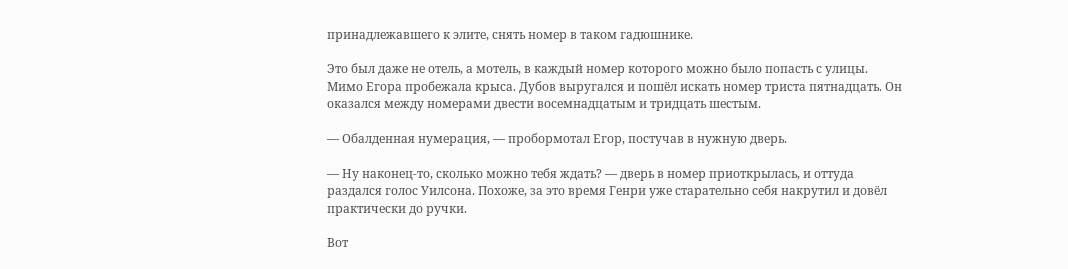принадлежавшего к элите, снять номер в таком гадюшнике.

Это был даже не отель, а мотель, в каждый номер которого можно было попасть с улицы. Мимо Егора пробежала крыса. Дубов выругался и пошёл искать номер триста пятнадцать. Он оказался между номерами двести восемнадцатым и тридцать шестым.

— Обалденная нумерация, — пробормотал Егор, постучав в нужную дверь.

— Ну наконец-то, сколько можно тебя ждать? — дверь в номер приоткрылась, и оттуда раздался голос Уилсона. Похоже, за это время Генри уже старательно себя накрутил и довёл практически до ручки.

Вот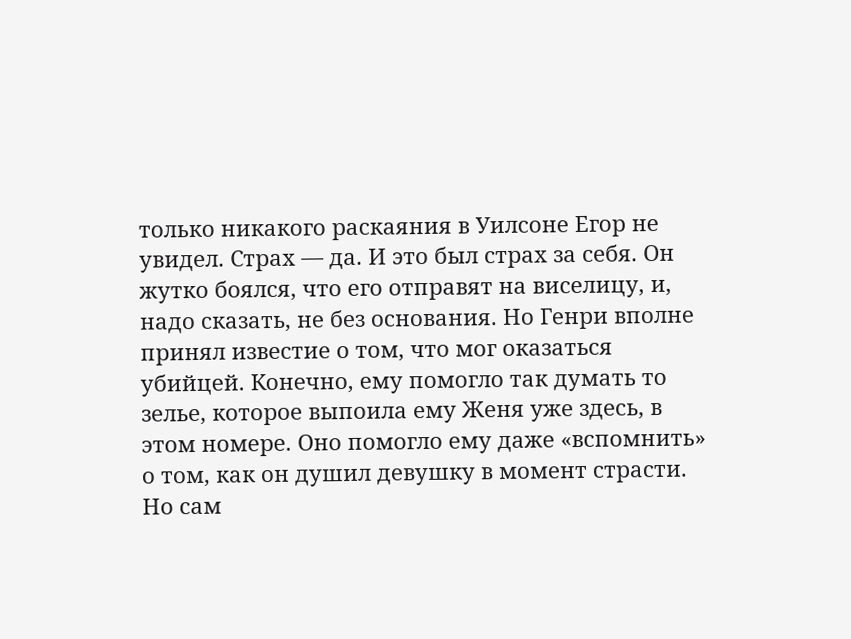только никакого раскаяния в Уилсоне Егор не увидел. Страх — да. И это был страх за себя. Он жутко боялся, что его отправят на виселицу, и, надо сказать, не без основания. Но Генри вполне принял известие о том, что мог оказаться убийцей. Конечно, ему помогло так думать то зелье, которое выпоила ему Женя уже здесь, в этом номере. Оно помогло ему даже «вспомнить» о том, как он душил девушку в момент страсти. Но сам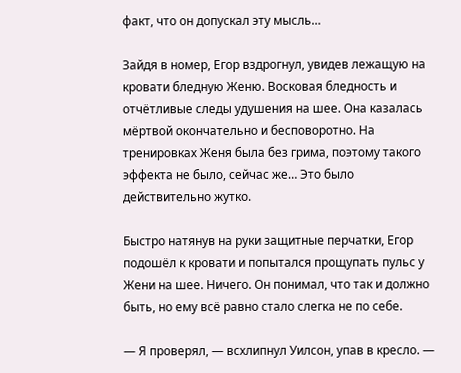факт, что он допускал эту мысль…

Зайдя в номер, Егор вздрогнул, увидев лежащую на кровати бледную Женю. Восковая бледность и отчётливые следы удушения на шее. Она казалась мёртвой окончательно и бесповоротно. На тренировках Женя была без грима, поэтому такого эффекта не было, сейчас же… Это было действительно жутко.

Быстро натянув на руки защитные перчатки, Егор подошёл к кровати и попытался прощупать пульс у Жени на шее. Ничего. Он понимал, что так и должно быть, но ему всё равно стало слегка не по себе.

— Я проверял, — всхлипнул Уилсон, упав в кресло. —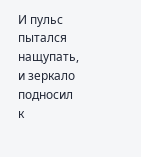И пульс пытался нащупать, и зеркало подносил к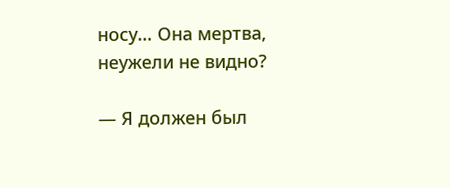носу… Она мертва, неужели не видно?

— Я должен был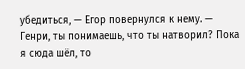убедиться, — Егор повернулся к нему. — Генри, ты понимаешь, что ты натворил? Пока я сюда шёл, то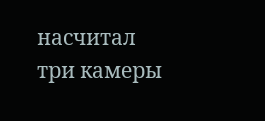насчитал три камеры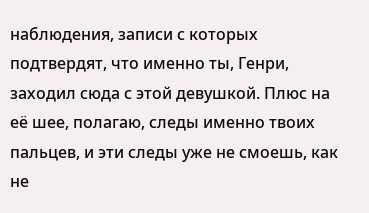наблюдения, записи с которых подтвердят, что именно ты, Генри, заходил сюда с этой девушкой. Плюс на её шее, полагаю, следы именно твоих пальцев, и эти следы уже не смоешь, как не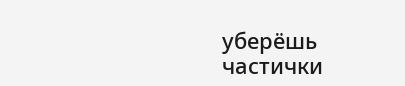уберёшь частички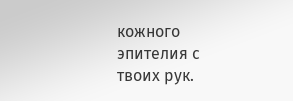кожного эпителия с твоих рук.